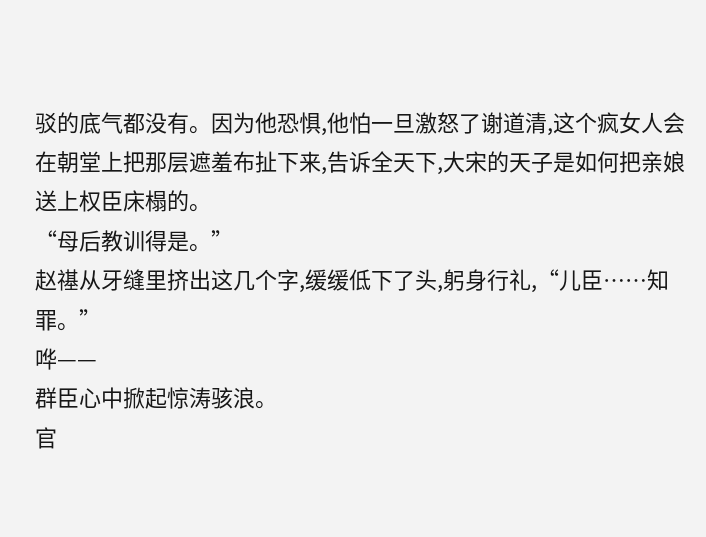驳的底气都没有。因为他恐惧,他怕一旦激怒了谢道清,这个疯女人会在朝堂上把那层遮羞布扯下来,告诉全天下,大宋的天子是如何把亲娘送上权臣床榻的。
“母后教训得是。”
赵禥从牙缝里挤出这几个字,缓缓低下了头,躬身行礼,“儿臣……知罪。”
哗——
群臣心中掀起惊涛骇浪。
官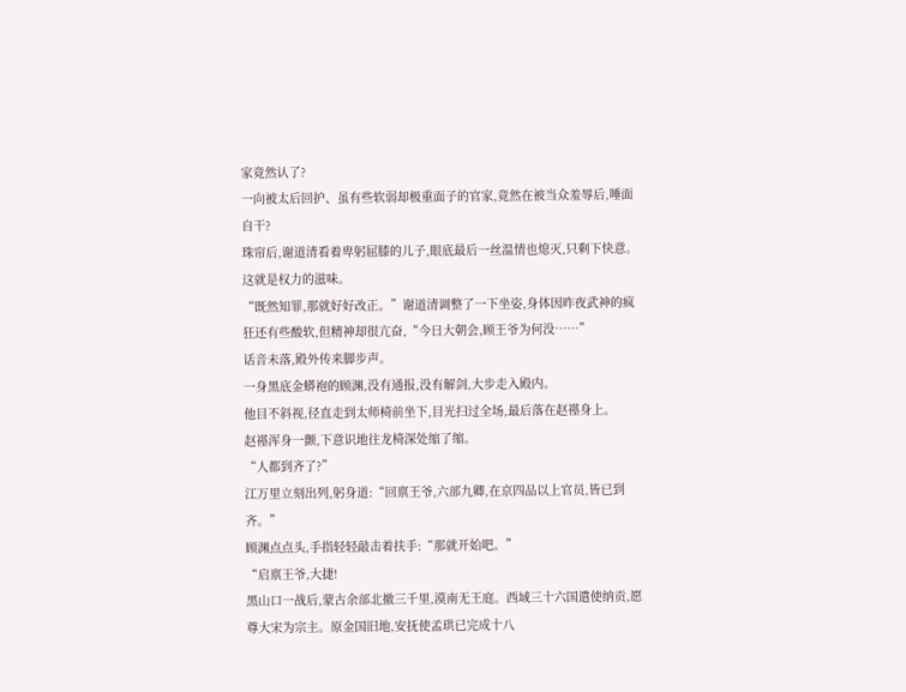家竟然认了?
一向被太后回护、虽有些软弱却极重面子的官家,竟然在被当众羞辱后,唾面自干?
珠帘后,谢道清看着卑躬屈膝的儿子,眼底最后一丝温情也熄灭,只剩下快意。
这就是权力的滋味。
“既然知罪,那就好好改正。”谢道清调整了一下坐姿,身体因昨夜武神的疯狂还有些酸软,但精神却很亢奋,“今日大朝会,顾王爷为何没……”
话音未落,殿外传来脚步声。
一身黑底金蟒袍的顾渊,没有通报,没有解剑,大步走入殿内。
他目不斜视,径直走到太师椅前坐下,目光扫过全场,最后落在赵禥身上。
赵禥浑身一颤,下意识地往龙椅深处缩了缩。
“人都到齐了?”
江万里立刻出列,躬身道:“回禀王爷,六部九卿,在京四品以上官员,皆已到齐。”
顾渊点点头,手指轻轻敲击着扶手:“那就开始吧。”
“启禀王爷,大捷!
黑山口一战后,蒙古余部北撤三千里,漠南无王庭。西域三十六国遣使纳贡,愿尊大宋为宗主。原金国旧地,安抚使孟珙已完成十八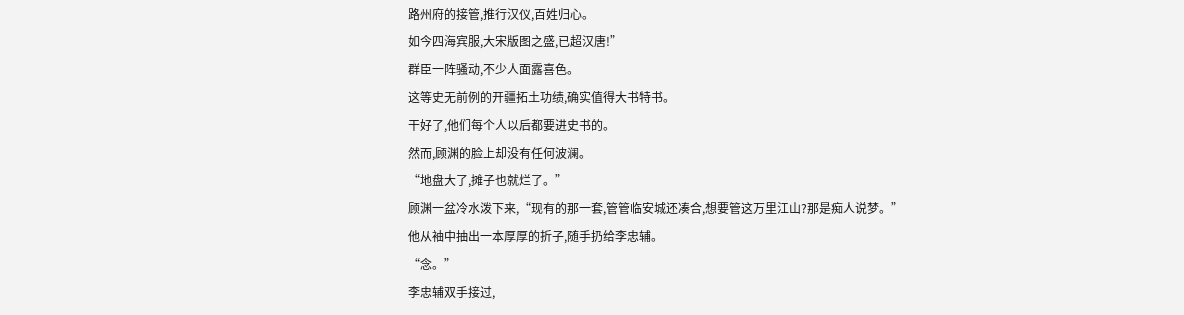路州府的接管,推行汉仪,百姓归心。
如今四海宾服,大宋版图之盛,已超汉唐!”
群臣一阵骚动,不少人面露喜色。
这等史无前例的开疆拓土功绩,确实值得大书特书。
干好了,他们每个人以后都要进史书的。
然而,顾渊的脸上却没有任何波澜。
“地盘大了,摊子也就烂了。”
顾渊一盆冷水泼下来,“现有的那一套,管管临安城还凑合,想要管这万里江山?那是痴人说梦。”
他从袖中抽出一本厚厚的折子,随手扔给李忠辅。
“念。”
李忠辅双手接过,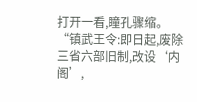打开一看,瞳孔骤缩。
“镇武王令:即日起,废除三省六部旧制,改设‘内阁’,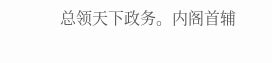总领天下政务。内阁首辅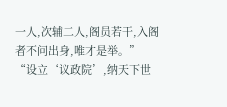一人,次辅二人,阁员若干,入阁者不问出身,唯才是举。”
“设立‘议政院’,纳天下世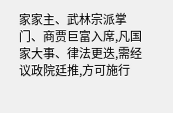家家主、武林宗派掌门、商贾巨富入席,凡国家大事、律法更迭,需经议政院廷推,方可施行